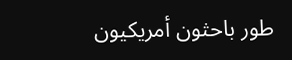طور باحثون أمريكيون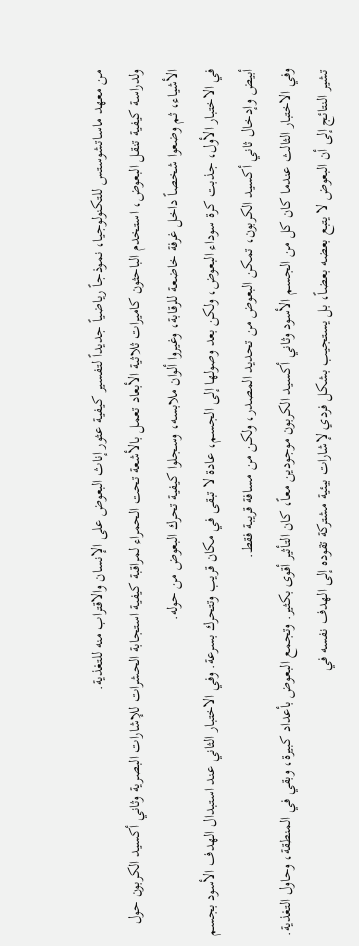من معهد ماساتشوستس للتكنولوجيا، نموذجاً رياضياً جديداً لتفسير كيفية عثور إناث البعوض على الإنسان والاقتراب منه للتغذية.
ولدراسة كيفية تنقل البعوض، استخدم الباحثون كاميرات ثلاثية الأبعاد تعمل بالأشعة تحت الحمراء لمراقبة كيفية استجابة الحشرات للإشارات البصرية وثاني أكسيد الكربون حول الأشياء، ثم وضعوا شخصاً داخل غرفة خاضعة للرقابة، وغيروا ألوان ملابسه، وسجلوا كيفية تحرك البعوض من حوله.
في الاختبار الأول، جذبت كرة سوداء البعوض، ولكن بعد وصولها إلى الجسم، عادة لا تبقى في مكان قريب وتتحرك بسرعة. وفي الاختبار الثاني عند استبدال الهدف الأسود بجسم أبيض وإدخال ثاني أكسيد الكربون، تمكن البعوض من تحديد المصدر، ولكن من مسافة قريبة فقط.
وفي الاختبار الثالث عندما كان كل من الجسم الأسود وثاني أكسيد الكربون موجودين معاً، كان التأثير أقوى بكثير. وتجمع البعوض بأعداد كبيرة، وبقي في المنطقة، وحاول التغذية.
تشير النتائج إلى أن البعوض لا يتبع بعضه بعضاً، بل يستجيب بشكل فردي لإشارات بيئية مشتركة تقوده إلى الهدف نفسه في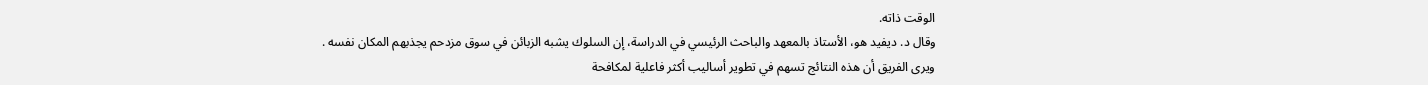الوقت ذاته.
وقال د. ديفيد هو، الأستاذ بالمعهد والباحث الرئيسي في الدراسة، إن السلوك يشبه الزبائن في سوق مزدحم يجذبهم المكان نفسه .
ويرى الفريق أن هذه النتائج تسهم في تطوير أساليب أكثر فاعلية لمكافحة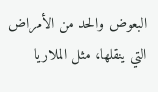البعوض والحد من الأمراض التي ينقلها، مثل الملاريا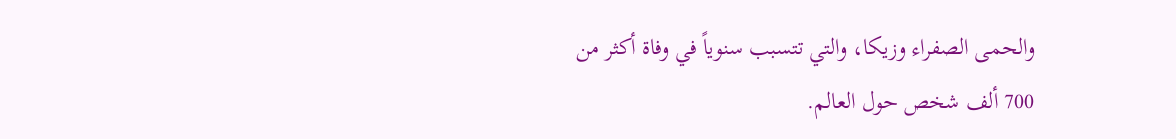والحمى الصفراء وزيكا، والتي تتسبب سنوياً في وفاة أكثر من 700 ألف شخص حول العالم.